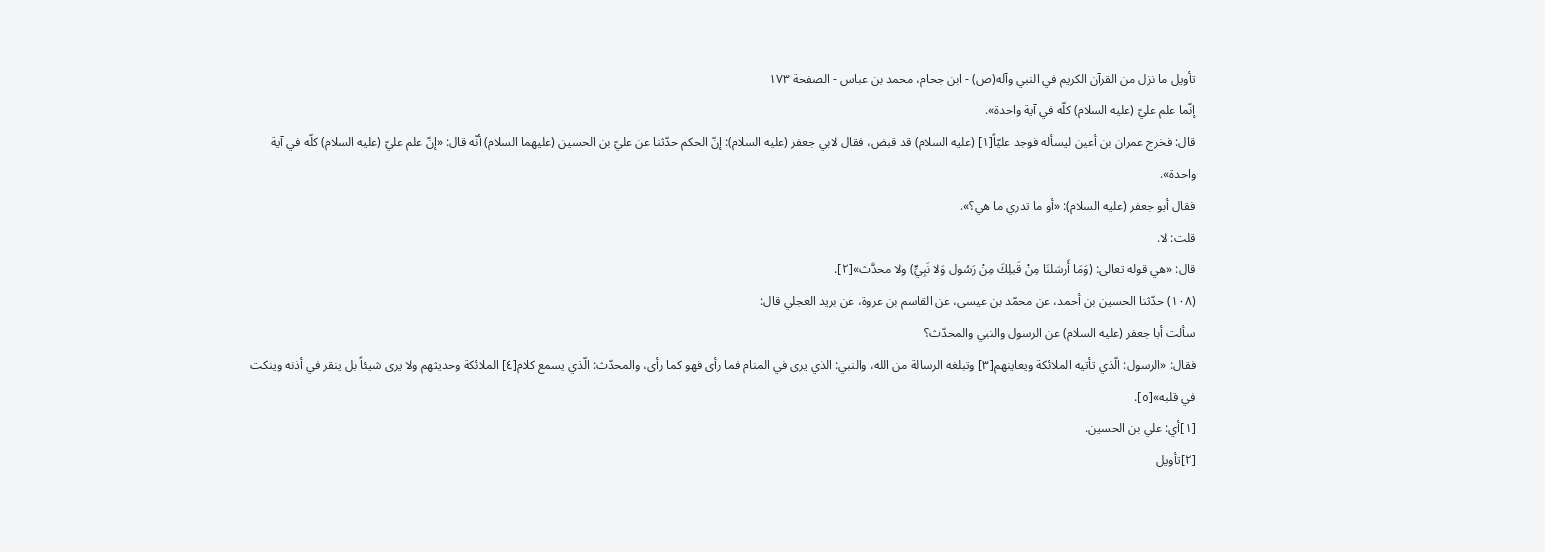تأويل ما نزل من القرآن الكريم في النبي وآله(ص) - ابن جحام، محمد بن عباس - الصفحة ١٧٣
إنّما علم عليّ (عليه السلام) كلّه في آية واحدة».
قال: فخرج عمران بن أعين ليسأله فوجد عليّاً[١] (عليه السلام) قد قبض، فقال لابي جعفر (عليه السلام): إنّ الحكم حدّثنا عن عليّ بن الحسين (عليهما السلام) أنّه قال: «إنّ علم عليّ (عليه السلام) كلّه في آية واحدة».
فقال أبو جعفر (عليه السلام): «أو ما تدري ما هي؟».
قلت: لا.
قال: «هي قوله تعالى: (وَمَا أَرسَلنَا مِنْ قَبلِكَ مِنْ رَسُول وَلا نَبِيٍّ) ولا محدَّث»[٢].
(١٠٨) حدّثنا الحسين بن أحمد، عن محمّد بن عيسى، عن القاسم بن عروة، عن بريد العجلي قال:
سألت أبا جعفر (عليه السلام) عن الرسول والنبي والمحدّث؟
فقال: «الرسول: الّذي تأتيه الملائكة ويعاينهم[٣] وتبلغه الرسالة من الله، والنبي: الذي يرى في المنام فما رأى فهو كما رأى، والمحدّث: الّذي يسمع كلام[٤] الملائكة وحديثهم ولا يرى شيئاً بل ينقر في أذنه وينكت في قلبه»[٥].
[١]أي: علي بن الحسين.
[٢]تأويل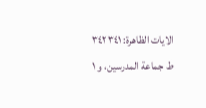الايات الظاهرة: ٣٤١ ٣٤٢ ط جماعة المدرسين، و ١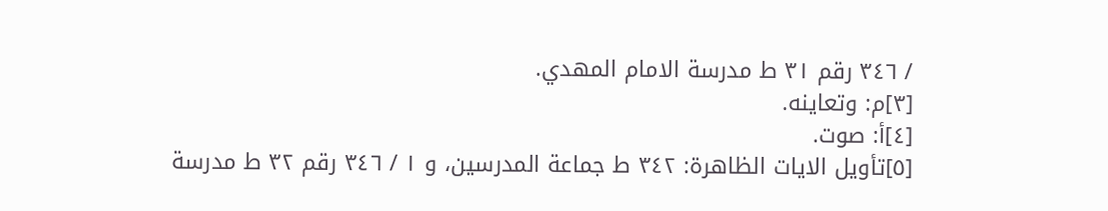/ ٣٤٦ رقم ٣١ ط مدرسة الامام المهدي.
[٣]م: وتعاينه.
[٤]أ: صوت.
[٥]تأويل الايات الظاهرة: ٣٤٢ ط جماعة المدرسين، و ١ / ٣٤٦ رقم ٣٢ ط مدرسة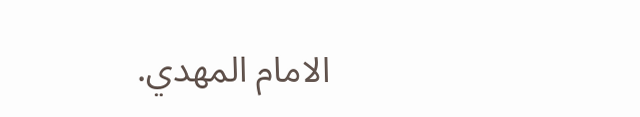الامام المهدي.